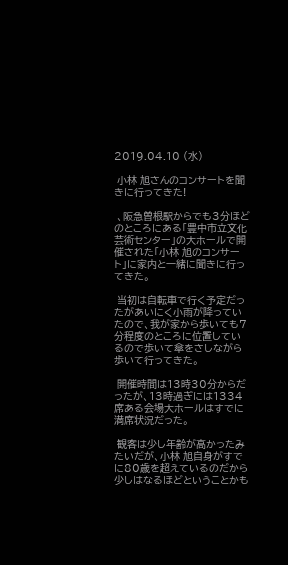2019.04.10 (水)

 小林 旭さんのコンサートを聞きに行ってきた!

 、阪急曽根駅からでも3分ほどのところにある「豊中市立文化芸術センター」の大ホールで開催された「小林 旭のコンサート」に家内と一緒に聞きに行ってきた。

 当初は自転車で行く予定だったがあいにく小雨が降っていたので、我が家から歩いても7分程度のところに位置しているので歩いて傘をさしながら歩いて行ってきた。

 開催時間は13時30分からだったが、13時過ぎには1334席ある会場大ホールはすでに満席状況だった。

 観客は少し年齢が高かったみたいだが、小林 旭自身がすでに80歳を超えているのだから少しはなるほどということかも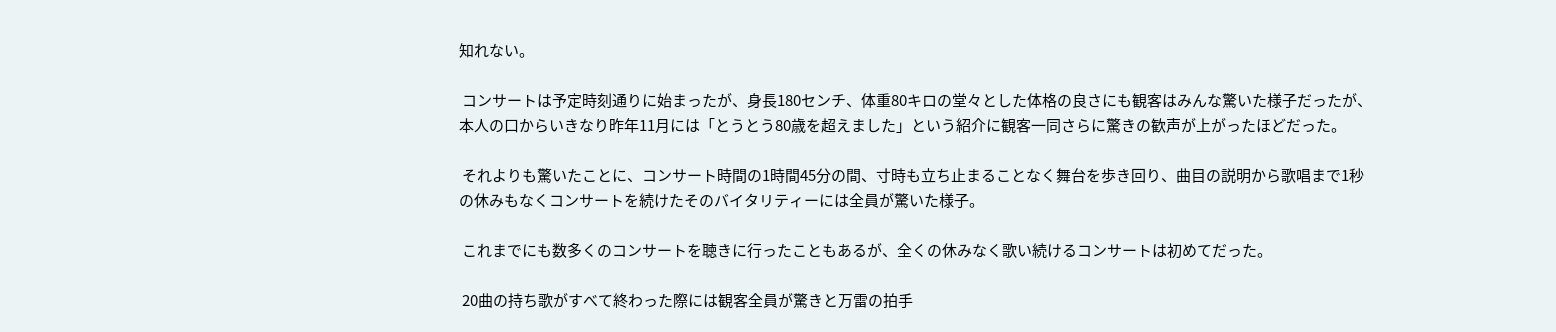知れない。

 コンサートは予定時刻通りに始まったが、身長180センチ、体重80キロの堂々とした体格の良さにも観客はみんな驚いた様子だったが、本人の口からいきなり昨年11月には「とうとう80歳を超えました」という紹介に観客一同さらに驚きの歓声が上がったほどだった。

 それよりも驚いたことに、コンサート時間の1時間45分の間、寸時も立ち止まることなく舞台を歩き回り、曲目の説明から歌唱まで1秒の休みもなくコンサートを続けたそのバイタリティーには全員が驚いた様子。

 これまでにも数多くのコンサートを聴きに行ったこともあるが、全くの休みなく歌い続けるコンサートは初めてだった。

 20曲の持ち歌がすべて終わった際には観客全員が驚きと万雷の拍手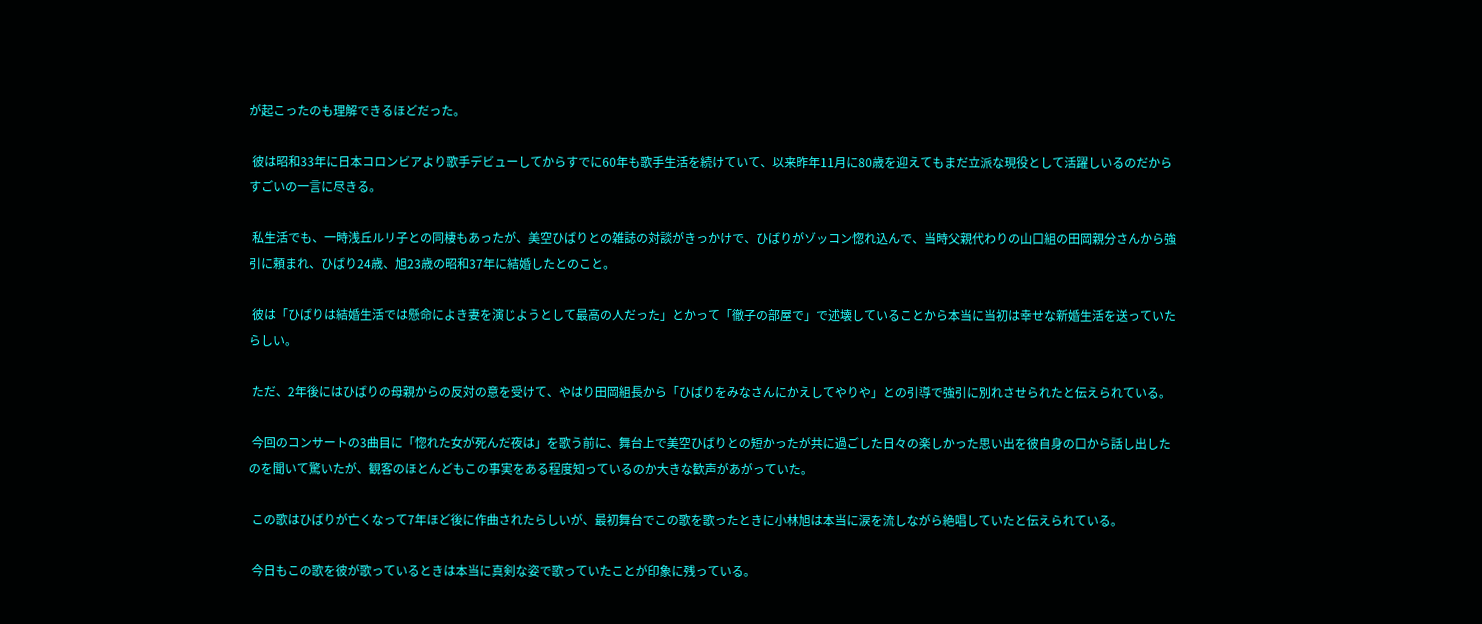が起こったのも理解できるほどだった。

 彼は昭和33年に日本コロンビアより歌手デビューしてからすでに60年も歌手生活を続けていて、以来昨年11月に80歳を迎えてもまだ立派な現役として活躍しいるのだからすごいの一言に尽きる。

 私生活でも、一時浅丘ルリ子との同棲もあったが、美空ひばりとの雑誌の対談がきっかけで、ひばりがゾッコン惚れ込んで、当時父親代わりの山口組の田岡親分さんから強引に頼まれ、ひばり24歳、旭23歳の昭和37年に結婚したとのこと。

 彼は「ひばりは結婚生活では懸命によき妻を演じようとして最高の人だった」とかって「徹子の部屋で」で述壊していることから本当に当初は幸せな新婚生活を送っていたらしい。

 ただ、2年後にはひばりの母親からの反対の意を受けて、やはり田岡組長から「ひばりをみなさんにかえしてやりや」との引導で強引に別れさせられたと伝えられている。

 今回のコンサートの3曲目に「惚れた女が死んだ夜は」を歌う前に、舞台上で美空ひばりとの短かったが共に過ごした日々の楽しかった思い出を彼自身の口から話し出したのを聞いて驚いたが、観客のほとんどもこの事実をある程度知っているのか大きな歓声があがっていた。

 この歌はひばりが亡くなって7年ほど後に作曲されたらしいが、最初舞台でこの歌を歌ったときに小林旭は本当に涙を流しながら絶唱していたと伝えられている。

 今日もこの歌を彼が歌っているときは本当に真剣な姿で歌っていたことが印象に残っている。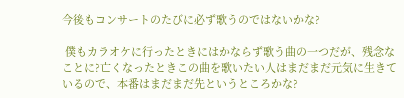今後もコンサートのたびに必ず歌うのではないかな?

 僕もカラオケに行ったときにはかならず歌う曲の一つだが、残念なことに?亡くなったときこの曲を歌いたい人はまだまだ元気に生きているので、本番はまだまだ先というところかな?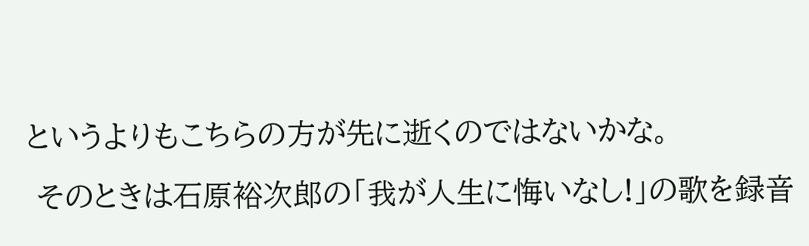というよりもこちらの方が先に逝くのではないかな。
 そのときは石原裕次郎の「我が人生に悔いなし!」の歌を録音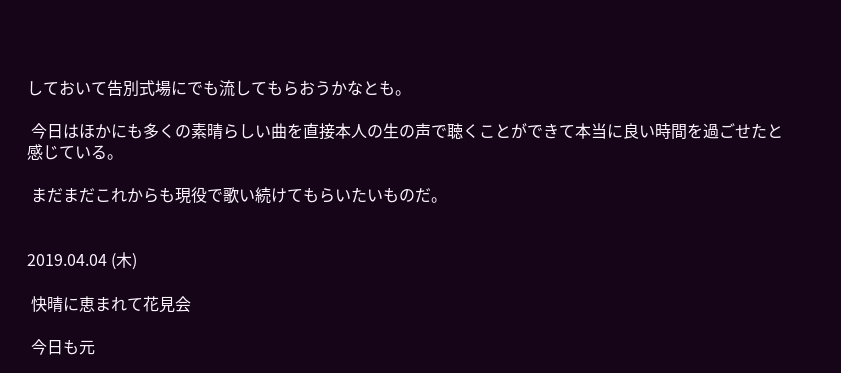しておいて告別式場にでも流してもらおうかなとも。

 今日はほかにも多くの素晴らしい曲を直接本人の生の声で聴くことができて本当に良い時間を過ごせたと感じている。

 まだまだこれからも現役で歌い続けてもらいたいものだ。


2019.04.04 (木)

 快晴に恵まれて花見会

 今日も元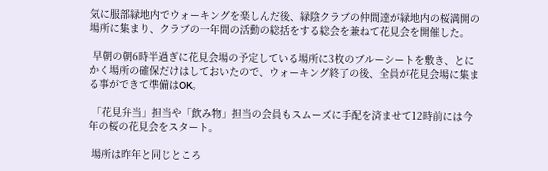気に服部緑地内でウォーキングを楽しんだ後、緑陰クラブの仲間達が緑地内の桜満開の場所に集まり、クラブの一年間の活動の総括をする総会を兼ねて花見会を開催した。

 早朝の朝6時半過ぎに花見会場の予定している場所に3枚のブルーシートを敷き、とにかく場所の確保だけはしておいたので、ウォーキング終了の後、全員が花見会場に集まる事ができて準備はOK。

 「花見弁当」担当や「飲み物」担当の会員もスムーズに手配を済ませて12時前には今年の桜の花見会をスタート。

 場所は昨年と同じところ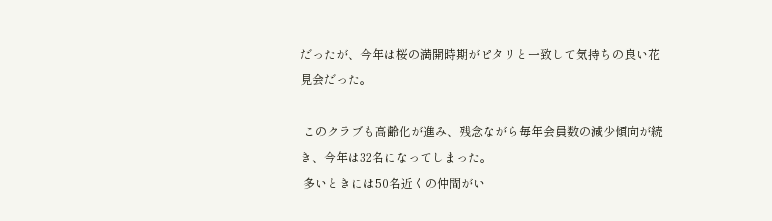だったが、今年は桜の満開時期がピタリと一致して気持ちの良い花見会だった。

 このクラブも高齢化が進み、残念ながら毎年会員数の減少傾向が続き、今年は32名になってしまった。
 多いときには50名近くの仲間がい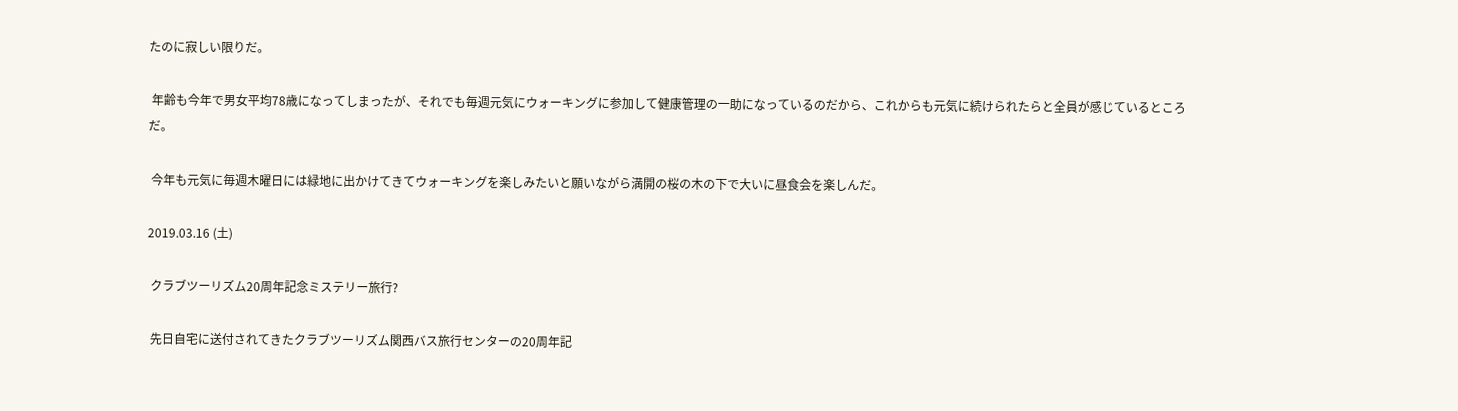たのに寂しい限りだ。

 年齢も今年で男女平均78歳になってしまったが、それでも毎週元気にウォーキングに参加して健康管理の一助になっているのだから、これからも元気に続けられたらと全員が感じているところだ。

 今年も元気に毎週木曜日には緑地に出かけてきてウォーキングを楽しみたいと願いながら満開の桜の木の下で大いに昼食会を楽しんだ。

2019.03.16 (土)

 クラブツーリズム20周年記念ミステリー旅行?

 先日自宅に送付されてきたクラブツーリズム関西バス旅行センターの20周年記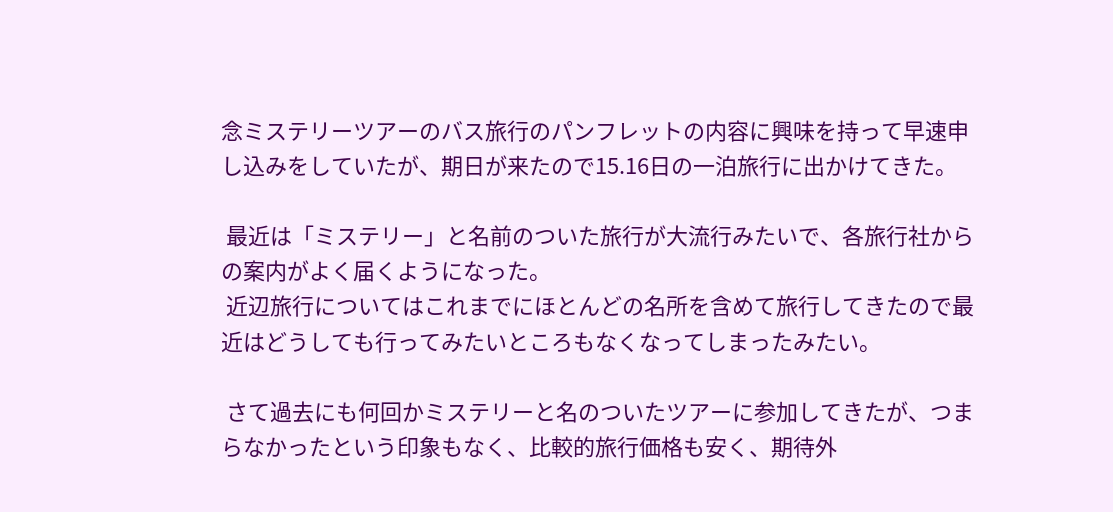念ミステリーツアーのバス旅行のパンフレットの内容に興味を持って早速申し込みをしていたが、期日が来たので15.16日の一泊旅行に出かけてきた。

 最近は「ミステリー」と名前のついた旅行が大流行みたいで、各旅行社からの案内がよく届くようになった。
 近辺旅行についてはこれまでにほとんどの名所を含めて旅行してきたので最近はどうしても行ってみたいところもなくなってしまったみたい。

 さて過去にも何回かミステリーと名のついたツアーに参加してきたが、つまらなかったという印象もなく、比較的旅行価格も安く、期待外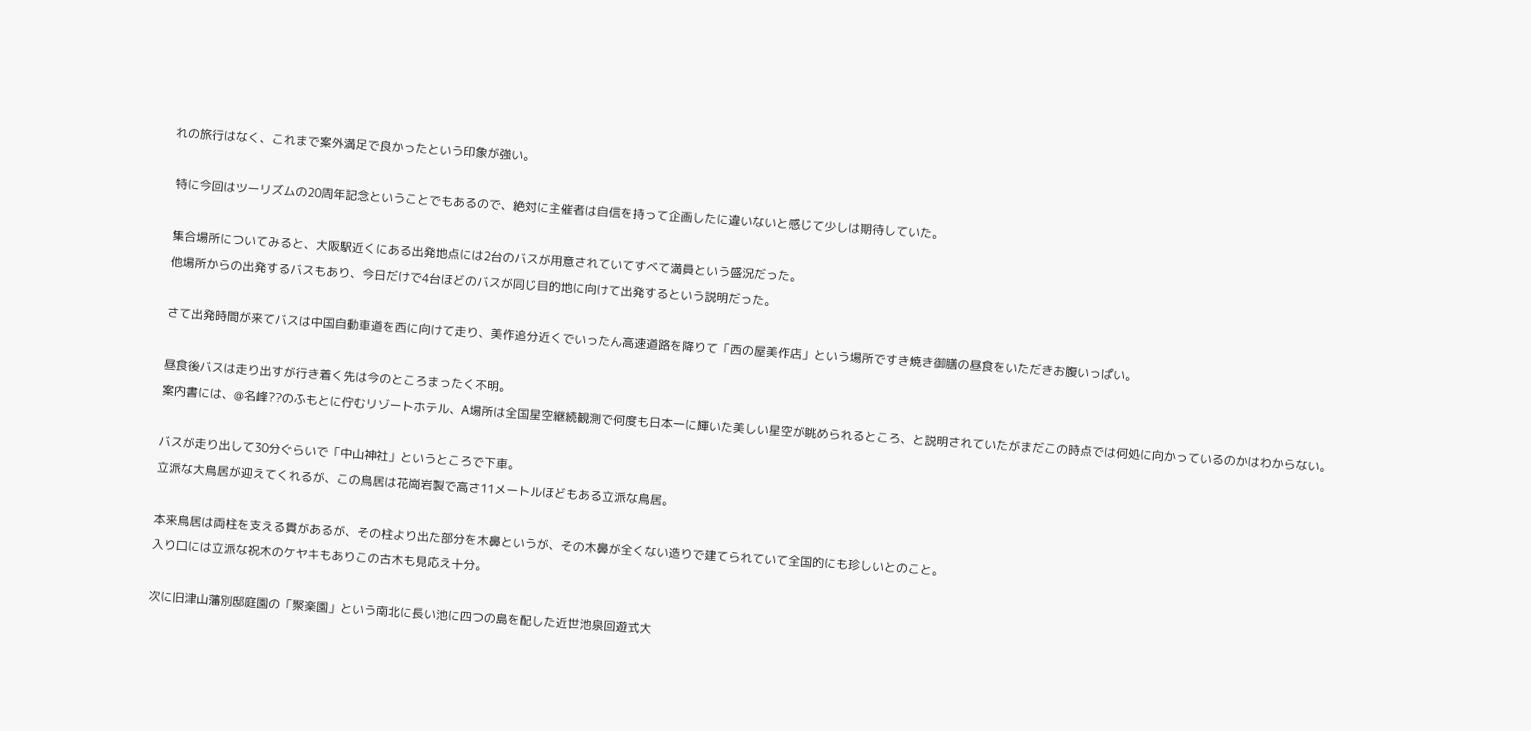れの旅行はなく、これまで案外満足で良かったという印象が強い。

 特に今回はツーリズムの20周年記念ということでもあるので、絶対に主催者は自信を持って企画したに違いないと感じて少しは期待していた。

 集合場所についてみると、大阪駅近くにある出発地点には2台のバスが用意されていてすべて満員という盛況だった。
 他場所からの出発するバスもあり、今日だけで4台ほどのバスが同じ目的地に向けて出発するという説明だった。

 さて出発時間が来てバスは中国自動車道を西に向けて走り、美作追分近くでいったん高速道路を降りて「西の屋美作店」という場所ですき焼き御膳の昼食をいただきお腹いっぱい。

 昼食後バスは走り出すが行き着く先は今のところまったく不明。
 案内書には、@名峰??のふもとに佇むリゾートホテル、A場所は全国星空継続観測で何度も日本一に輝いた美しい星空が眺められるところ、と説明されていたがまだこの時点では何処に向かっているのかはわからない。

 バスが走り出して30分ぐらいで「中山神社」というところで下車。
 立派な大鳥居が迎えてくれるが、この鳥居は花崗岩製で高さ11メートルほどもある立派な鳥居。

 本来鳥居は両柱を支える貫があるが、その柱より出た部分を木鼻というが、その木鼻が全くない造りで建てられていて全国的にも珍しいとのこと。
 入り口には立派な祝木のケヤキもありこの古木も見応え十分。

 次に旧津山藩別邸庭園の「聚楽園」という南北に長い池に四つの島を配した近世池泉回遊式大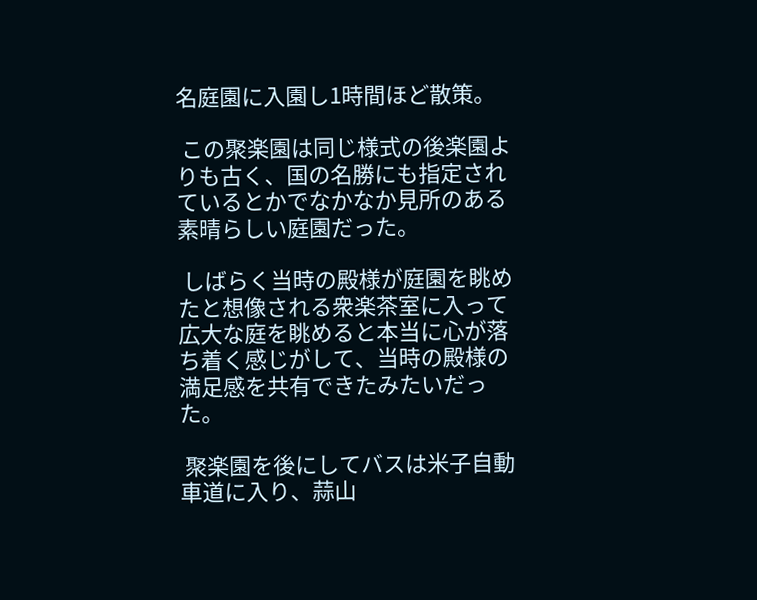名庭園に入園し1時間ほど散策。

 この聚楽園は同じ様式の後楽園よりも古く、国の名勝にも指定されているとかでなかなか見所のある素晴らしい庭園だった。

 しばらく当時の殿様が庭園を眺めたと想像される衆楽茶室に入って広大な庭を眺めると本当に心が落ち着く感じがして、当時の殿様の満足感を共有できたみたいだった。

 聚楽園を後にしてバスは米子自動車道に入り、蒜山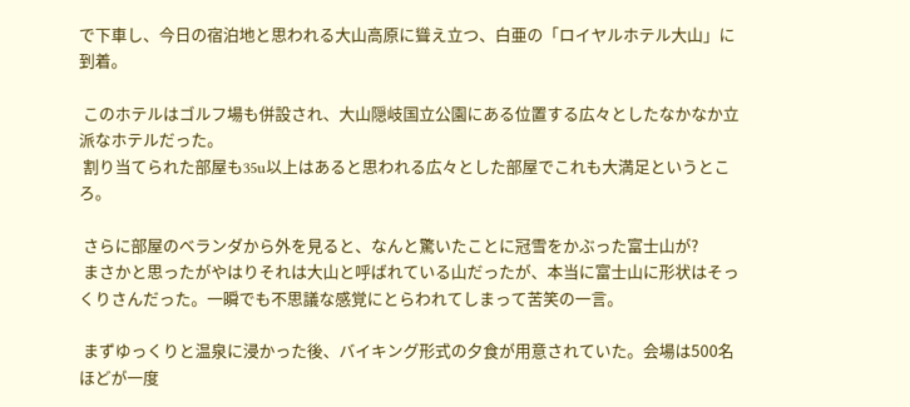で下車し、今日の宿泊地と思われる大山高原に聳え立つ、白亜の「ロイヤルホテル大山」に到着。

 このホテルはゴルフ場も併設され、大山隠岐国立公園にある位置する広々としたなかなか立派なホテルだった。
 割り当てられた部屋も35u以上はあると思われる広々とした部屋でこれも大満足というところ。

 さらに部屋のベランダから外を見ると、なんと驚いたことに冠雪をかぶった富士山が?
 まさかと思ったがやはりそれは大山と呼ばれている山だったが、本当に富士山に形状はそっくりさんだった。一瞬でも不思議な感覚にとらわれてしまって苦笑の一言。

 まずゆっくりと温泉に浸かった後、バイキング形式の夕食が用意されていた。会場は500名ほどが一度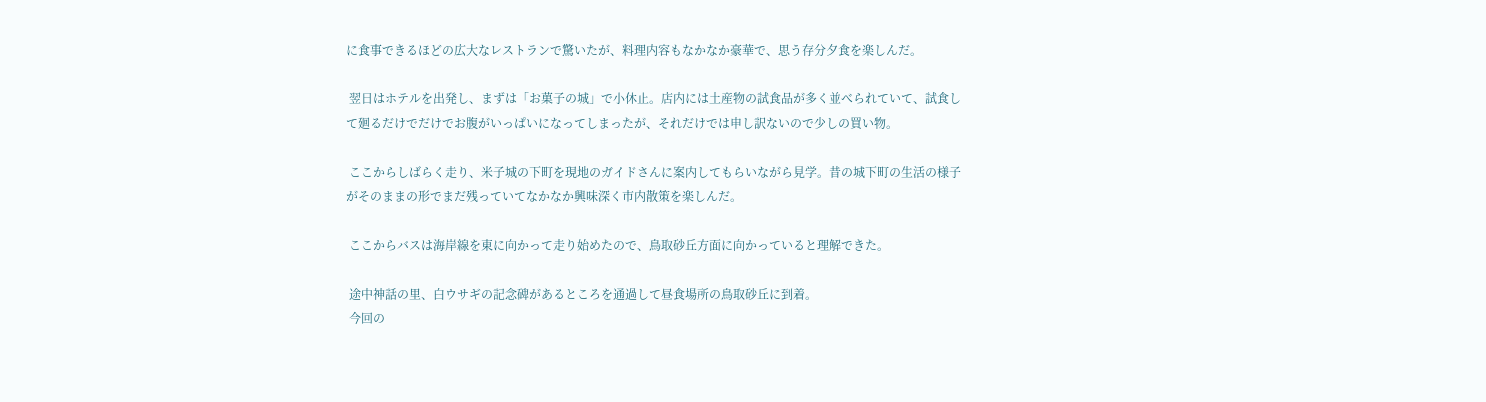に食事できるほどの広大なレストランで驚いたが、料理内容もなかなか豪華で、思う存分夕食を楽しんだ。

 翌日はホテルを出発し、まずは「お菓子の城」で小休止。店内には土産物の試食品が多く並べられていて、試食して廻るだけでだけでお腹がいっぱいになってしまったが、それだけでは申し訳ないので少しの買い物。

 ここからしばらく走り、米子城の下町を現地のガイドさんに案内してもらいながら見学。昔の城下町の生活の様子がそのままの形でまだ残っていてなかなか興味深く市内散策を楽しんだ。

 ここからバスは海岸線を東に向かって走り始めたので、鳥取砂丘方面に向かっていると理解できた。

 途中神話の里、白ウサギの記念碑があるところを通過して昼食場所の鳥取砂丘に到着。
 今回の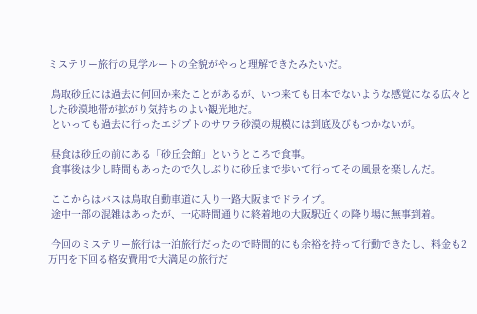ミステリー旅行の見学ルートの全貌がやっと理解できたみたいだ。

 鳥取砂丘には過去に何回か来たことがあるが、いつ来ても日本でないような感覚になる広々とした砂漠地帯が拡がり気持ちのよい観光地だ。
 といっても過去に行ったエジプトのサワラ砂漠の規模には到底及びもつかないが。

 昼食は砂丘の前にある「砂丘会館」というところで食事。
 食事後は少し時間もあったので久しぶりに砂丘まで歩いて行ってその風景を楽しんだ。

 ここからはバスは鳥取自動車道に入り一路大阪までドライブ。
 途中一部の混雑はあったが、一応時間通りに終着地の大阪駅近くの降り場に無事到着。

 今回のミステリー旅行は一泊旅行だったので時間的にも余裕を持って行動できたし、料金も2万円を下回る格安費用で大満足の旅行だ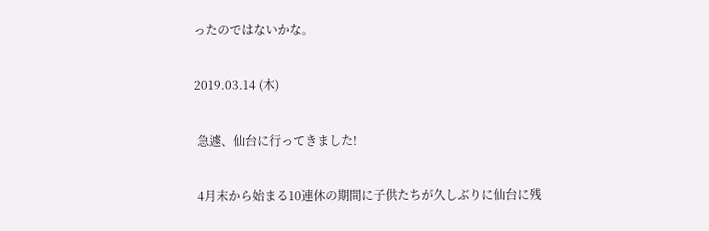ったのではないかな。

2019.03.14 (木)

 急遽、仙台に行ってきました!

 4月末から始まる10連休の期間に子供たちが久しぶりに仙台に残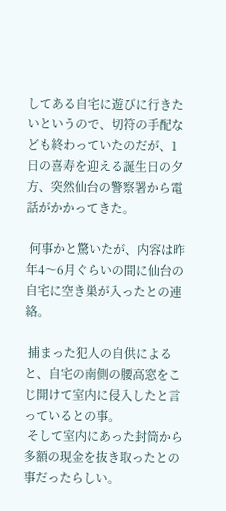してある自宅に遊びに行きたいというので、切符の手配なども終わっていたのだが、1日の喜寿を迎える誕生日の夕方、突然仙台の警察署から電話がかかってきた。

 何事かと驚いたが、内容は昨年4〜6月ぐらいの間に仙台の自宅に空き巣が入ったとの連絡。

 捕まった犯人の自供によると、自宅の南側の腰高窓をこじ開けて室内に侵入したと言っているとの事。
 そして室内にあった封筒から多額の現金を抜き取ったとの事だったらしい。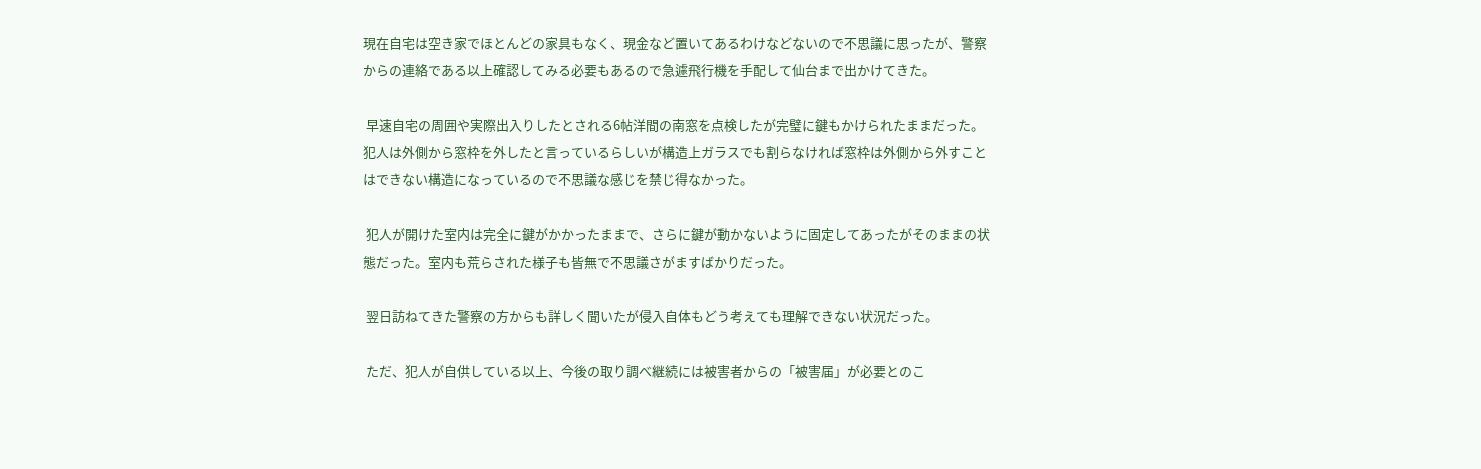現在自宅は空き家でほとんどの家具もなく、現金など置いてあるわけなどないので不思議に思ったが、警察からの連絡である以上確認してみる必要もあるので急遽飛行機を手配して仙台まで出かけてきた。

 早速自宅の周囲や実際出入りしたとされる6帖洋間の南窓を点検したが完璧に鍵もかけられたままだった。
犯人は外側から窓枠を外したと言っているらしいが構造上ガラスでも割らなければ窓枠は外側から外すことはできない構造になっているので不思議な感じを禁じ得なかった。

 犯人が開けた室内は完全に鍵がかかったままで、さらに鍵が動かないように固定してあったがそのままの状態だった。室内も荒らされた様子も皆無で不思議さがますばかりだった。

 翌日訪ねてきた警察の方からも詳しく聞いたが侵入自体もどう考えても理解できない状況だった。

 ただ、犯人が自供している以上、今後の取り調べ継続には被害者からの「被害届」が必要とのこ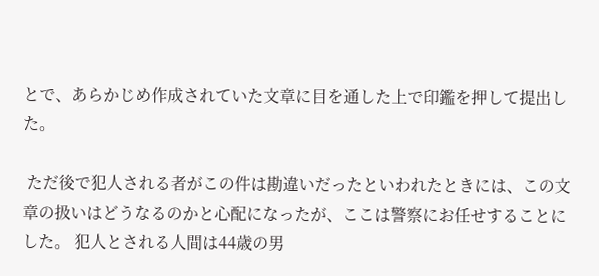とで、あらかじめ作成されていた文章に目を通した上で印鑑を押して提出した。

 ただ後で犯人される者がこの件は勘違いだったといわれたときには、この文章の扱いはどうなるのかと心配になったが、ここは警察にお任せすることにした。 犯人とされる人間は44歳の男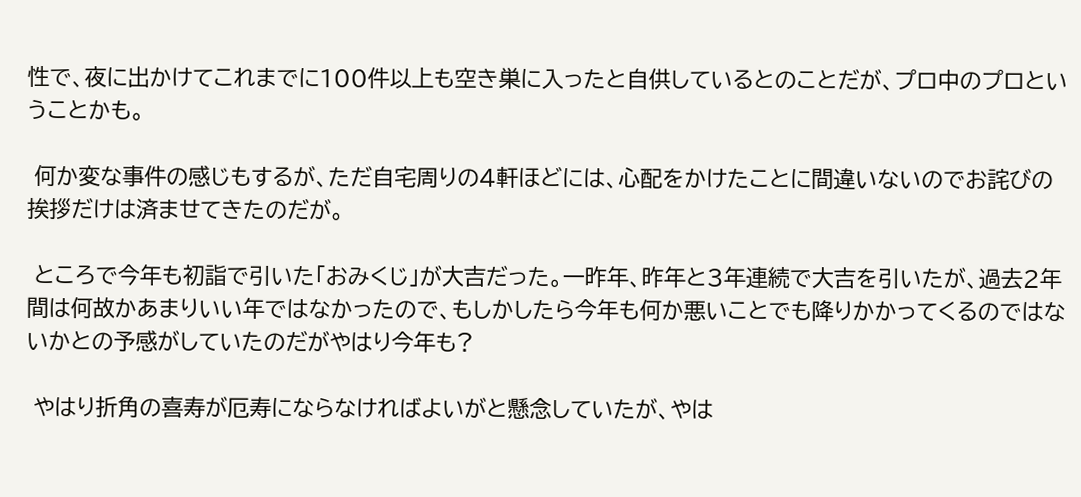性で、夜に出かけてこれまでに100件以上も空き巣に入ったと自供しているとのことだが、プロ中のプロということかも。

 何か変な事件の感じもするが、ただ自宅周りの4軒ほどには、心配をかけたことに間違いないのでお詫びの挨拶だけは済ませてきたのだが。

 ところで今年も初詣で引いた「おみくじ」が大吉だった。一昨年、昨年と3年連続で大吉を引いたが、過去2年間は何故かあまりいい年ではなかったので、もしかしたら今年も何か悪いことでも降りかかってくるのではないかとの予感がしていたのだがやはり今年も?

 やはり折角の喜寿が厄寿にならなければよいがと懸念していたが、やは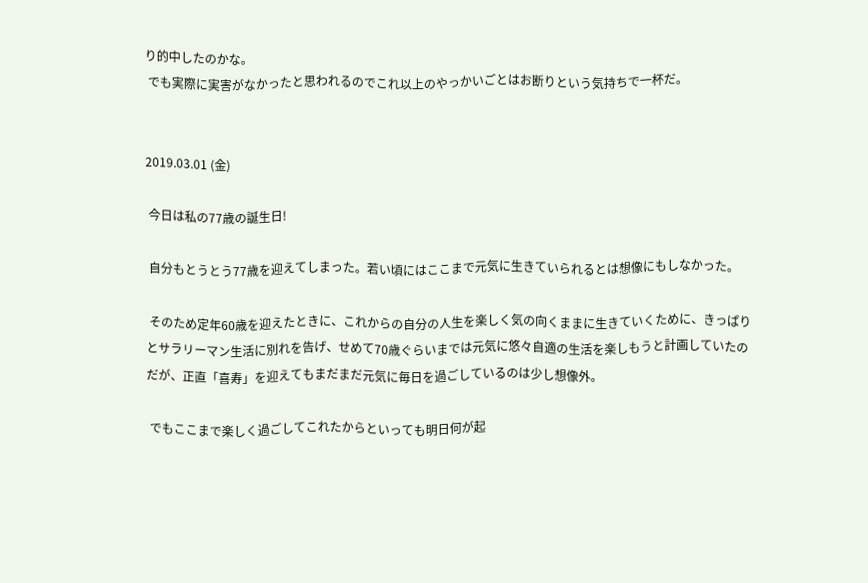り的中したのかな。
 でも実際に実害がなかったと思われるのでこれ以上のやっかいごとはお断りという気持ちで一杯だ。


2019.03.01 (金)

 今日は私の77歳の誕生日!

 自分もとうとう77歳を迎えてしまった。若い頃にはここまで元気に生きていられるとは想像にもしなかった。

 そのため定年60歳を迎えたときに、これからの自分の人生を楽しく気の向くままに生きていくために、きっぱりとサラリーマン生活に別れを告げ、せめて70歳ぐらいまでは元気に悠々自適の生活を楽しもうと計画していたのだが、正直「喜寿」を迎えてもまだまだ元気に毎日を過ごしているのは少し想像外。

 でもここまで楽しく過ごしてこれたからといっても明日何が起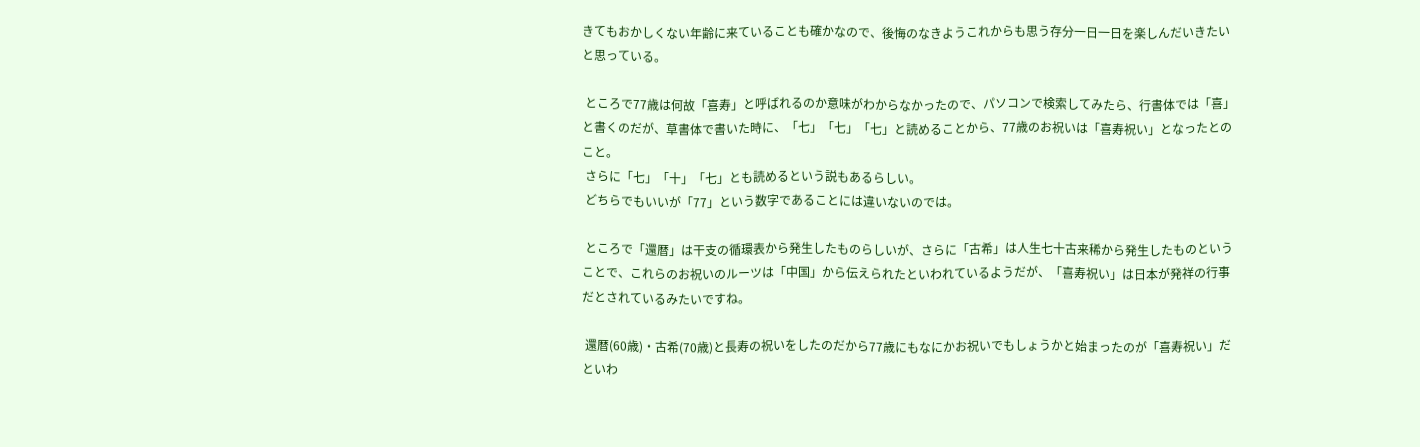きてもおかしくない年齢に来ていることも確かなので、後悔のなきようこれからも思う存分一日一日を楽しんだいきたいと思っている。

 ところで77歳は何故「喜寿」と呼ばれるのか意味がわからなかったので、パソコンで検索してみたら、行書体では「喜」と書くのだが、草書体で書いた時に、「七」「七」「七」と読めることから、77歳のお祝いは「喜寿祝い」となったとのこと。
 さらに「七」「十」「七」とも読めるという説もあるらしい。
 どちらでもいいが「77」という数字であることには違いないのでは。

 ところで「還暦」は干支の循環表から発生したものらしいが、さらに「古希」は人生七十古来稀から発生したものということで、これらのお祝いのルーツは「中国」から伝えられたといわれているようだが、「喜寿祝い」は日本が発祥の行事だとされているみたいですね。

 還暦(60歳)・古希(70歳)と長寿の祝いをしたのだから77歳にもなにかお祝いでもしょうかと始まったのが「喜寿祝い」だといわ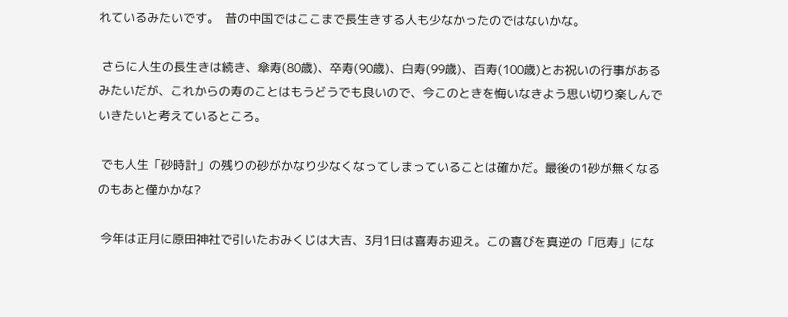れているみたいです。  昔の中国ではここまで長生きする人も少なかったのではないかな。

 さらに人生の長生きは続き、傘寿(80歳)、卒寿(90歳)、白寿(99歳)、百寿(100歳)とお祝いの行事があるみたいだが、これからの寿のことはもうどうでも良いので、今このときを悔いなきよう思い切り楽しんでいきたいと考えているところ。

 でも人生「砂時計」の残りの砂がかなり少なくなってしまっていることは確かだ。最後の1砂が無くなるのもあと僅かかな?

 今年は正月に原田神社で引いたおみくじは大吉、3月1日は喜寿お迎え。この喜びを真逆の「厄寿」にな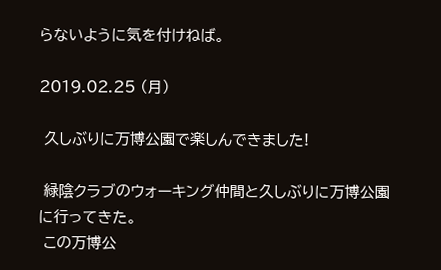らないように気を付けねば。

2019.02.25 (月)

 久しぶりに万博公園で楽しんできました!

 緑陰クラブのウォーキング仲間と久しぶりに万博公園に行ってきた。
 この万博公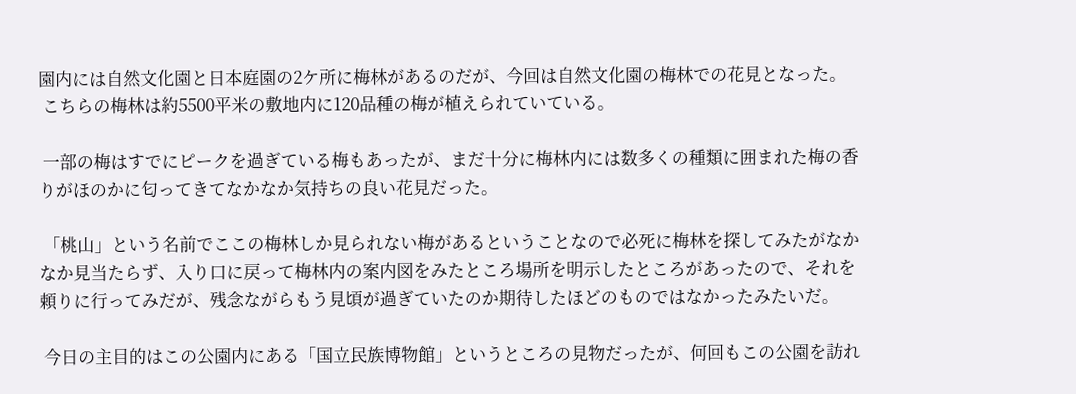園内には自然文化園と日本庭園の2ケ所に梅林があるのだが、今回は自然文化園の梅林での花見となった。
 こちらの梅林は約5500平米の敷地内に120品種の梅が植えられていている。

 一部の梅はすでにピークを過ぎている梅もあったが、まだ十分に梅林内には数多くの種類に囲まれた梅の香りがほのかに匂ってきてなかなか気持ちの良い花見だった。

 「桃山」という名前でここの梅林しか見られない梅があるということなので必死に梅林を探してみたがなかなか見当たらず、入り口に戻って梅林内の案内図をみたところ場所を明示したところがあったので、それを頼りに行ってみだが、残念ながらもう見頃が過ぎていたのか期待したほどのものではなかったみたいだ。

 今日の主目的はこの公園内にある「国立民族博物館」というところの見物だったが、何回もこの公園を訪れ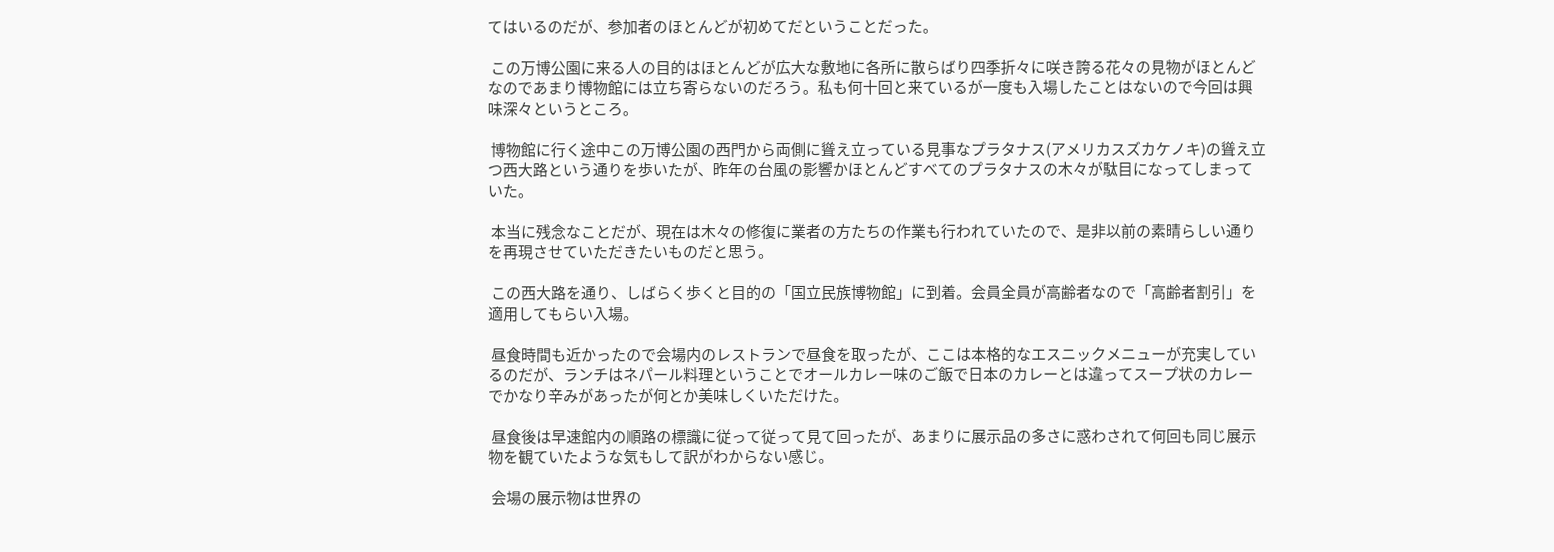てはいるのだが、参加者のほとんどが初めてだということだった。

 この万博公園に来る人の目的はほとんどが広大な敷地に各所に散らばり四季折々に咲き誇る花々の見物がほとんどなのであまり博物館には立ち寄らないのだろう。私も何十回と来ているが一度も入場したことはないので今回は興味深々というところ。

 博物館に行く途中この万博公園の西門から両側に聳え立っている見事なプラタナス(アメリカスズカケノキ)の聳え立つ西大路という通りを歩いたが、昨年の台風の影響かほとんどすべてのプラタナスの木々が駄目になってしまっていた。

 本当に残念なことだが、現在は木々の修復に業者の方たちの作業も行われていたので、是非以前の素晴らしい通りを再現させていただきたいものだと思う。

 この西大路を通り、しばらく歩くと目的の「国立民族博物館」に到着。会員全員が高齢者なので「高齢者割引」を適用してもらい入場。

 昼食時間も近かったので会場内のレストランで昼食を取ったが、ここは本格的なエスニックメニューが充実しているのだが、ランチはネパール料理ということでオールカレー味のご飯で日本のカレーとは違ってスープ状のカレーでかなり辛みがあったが何とか美味しくいただけた。

 昼食後は早速館内の順路の標識に従って従って見て回ったが、あまりに展示品の多さに惑わされて何回も同じ展示物を観ていたような気もして訳がわからない感じ。

 会場の展示物は世界の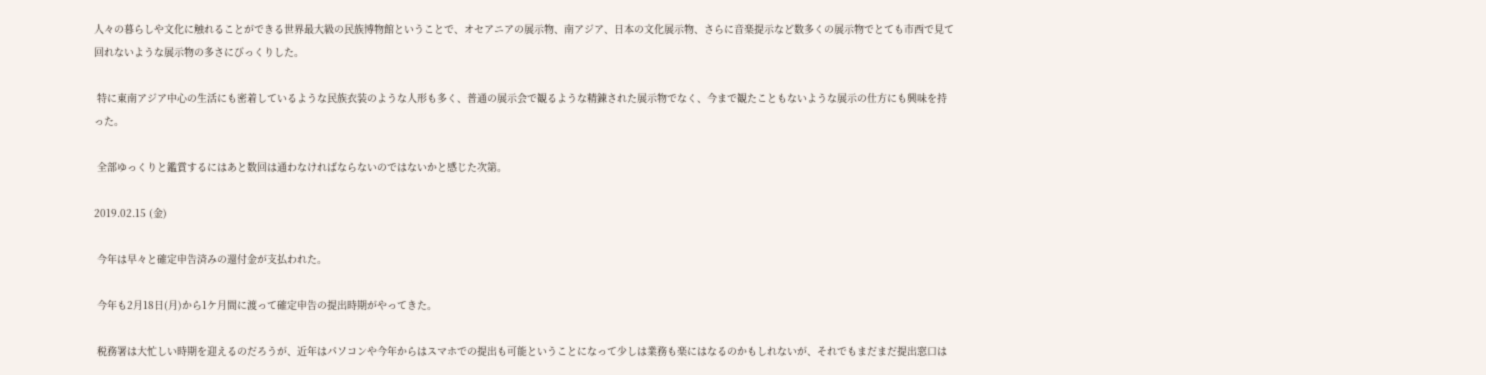人々の暮らしや文化に触れることができる世界最大級の民族博物館ということで、オセアニアの展示物、南アジア、日本の文化展示物、さらに音楽提示など数多くの展示物でとても市西で見て回れないような展示物の多さにびっくりした。

 特に東南アジア中心の生活にも密着しているような民族衣装のような人形も多く、普通の展示会で観るような精錬された展示物でなく、今まで観たこともないような展示の仕方にも興味を持った。

 全部ゆっくりと鑑賞するにはあと数回は通わなければならないのではないかと感じた次第。

2019.02.15 (金)

 今年は早々と確定申告済みの還付金が支払われた。

 今年も2月18日(月)から1ケ月間に渡って確定申告の提出時期がやってきた。

 税務署は大忙しい時期を迎えるのだろうが、近年はパソコンや今年からはスマホでの提出も可能ということになって少しは業務も楽にはなるのかもしれないが、それでもまだまだ提出窓口は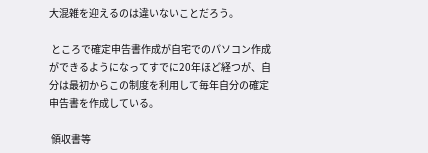大混雑を迎えるのは違いないことだろう。

 ところで確定申告書作成が自宅でのパソコン作成ができるようになってすでに20年ほど経つが、自分は最初からこの制度を利用して毎年自分の確定申告書を作成している。

 領収書等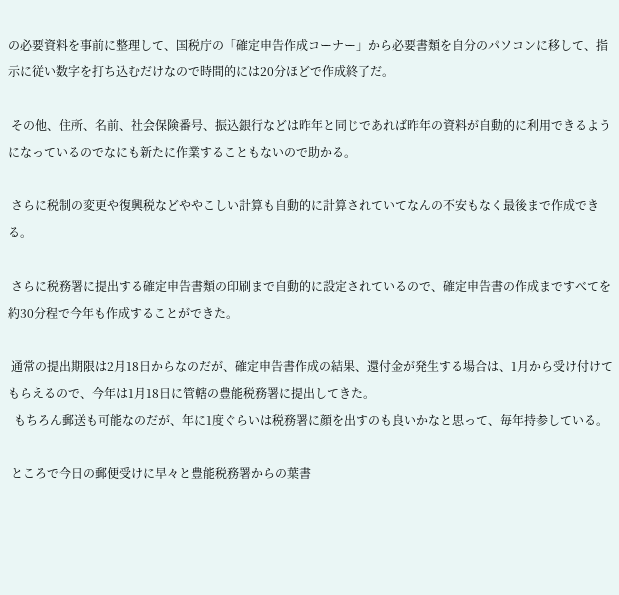の必要資料を事前に整理して、国税庁の「確定申告作成コーナー」から必要書類を自分のパソコンに移して、指示に従い数字を打ち込むだけなので時間的には20分ほどで作成終了だ。

 その他、住所、名前、社会保険番号、振込銀行などは昨年と同じであれば昨年の資料が自動的に利用できるようになっているのでなにも新たに作業することもないので助かる。

 さらに税制の変更や復興税などややこしい計算も自動的に計算されていてなんの不安もなく最後まで作成できる。

 さらに税務署に提出する確定申告書類の印刷まで自動的に設定されているので、確定申告書の作成まですべてを約30分程で今年も作成することができた。

 通常の提出期限は2月18日からなのだが、確定申告書作成の結果、還付金が発生する場合は、1月から受け付けてもらえるので、今年は1月18日に管轄の豊能税務署に提出してきた。
  もちろん郵送も可能なのだが、年に1度ぐらいは税務署に顔を出すのも良いかなと思って、毎年持参している。

 ところで今日の郵便受けに早々と豊能税務署からの葉書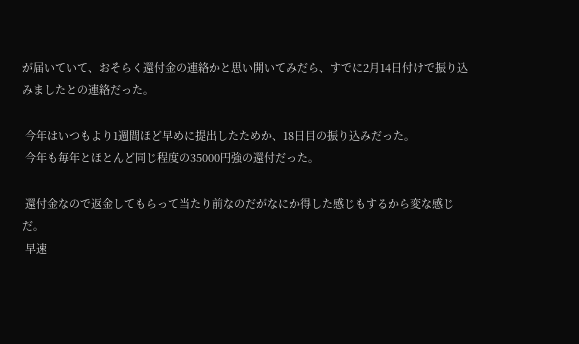が届いていて、おそらく還付金の連絡かと思い開いてみだら、すでに2月14日付けで振り込みましたとの連絡だった。

 今年はいつもより1週間ほど早めに提出したためか、18日目の振り込みだった。
 今年も毎年とほとんど同じ程度の35000円強の還付だった。

 還付金なので返金してもらって当たり前なのだがなにか得した感じもするから変な感じだ。
 早速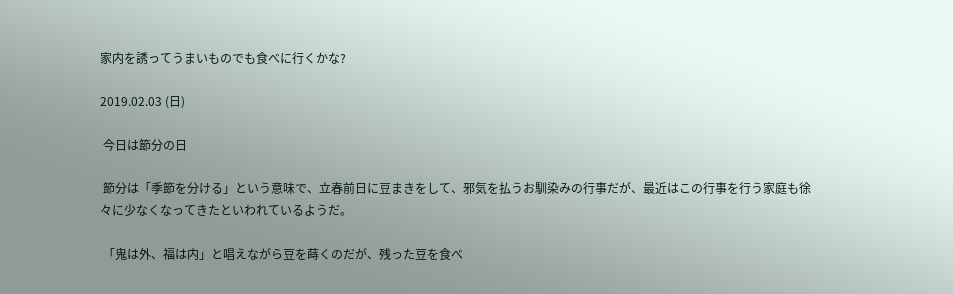家内を誘ってうまいものでも食べに行くかな?

2019.02.03 (日)

 今日は節分の日

 節分は「季節を分ける」という意味で、立春前日に豆まきをして、邪気を払うお馴染みの行事だが、最近はこの行事を行う家庭も徐々に少なくなってきたといわれているようだ。

 「鬼は外、福は内」と唱えながら豆を蒔くのだが、残った豆を食べ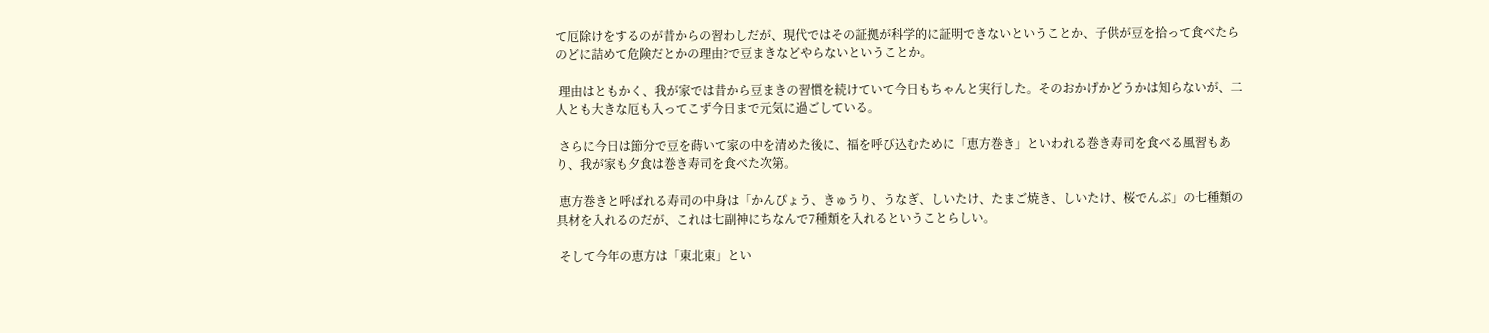て厄除けをするのが昔からの習わしだが、現代ではその証拠が科学的に証明できないということか、子供が豆を拾って食べたらのどに詰めて危険だとかの理由?で豆まきなどやらないということか。

 理由はともかく、我が家では昔から豆まきの習慣を続けていて今日もちゃんと実行した。そのおかげかどうかは知らないが、二人とも大きな厄も入ってこず今日まで元気に過ごしている。

 さらに今日は節分で豆を蒔いて家の中を清めた後に、福を呼び込むために「恵方巻き」といわれる巻き寿司を食べる風習もあり、我が家も夕食は巻き寿司を食べた次第。

 恵方巻きと呼ばれる寿司の中身は「かんぴょう、きゅうり、うなぎ、しいたけ、たまご焼き、しいたけ、桜でんぶ」の七種類の具材を入れるのだが、これは七副神にちなんで7種類を入れるということらしい。

 そして今年の恵方は「東北東」とい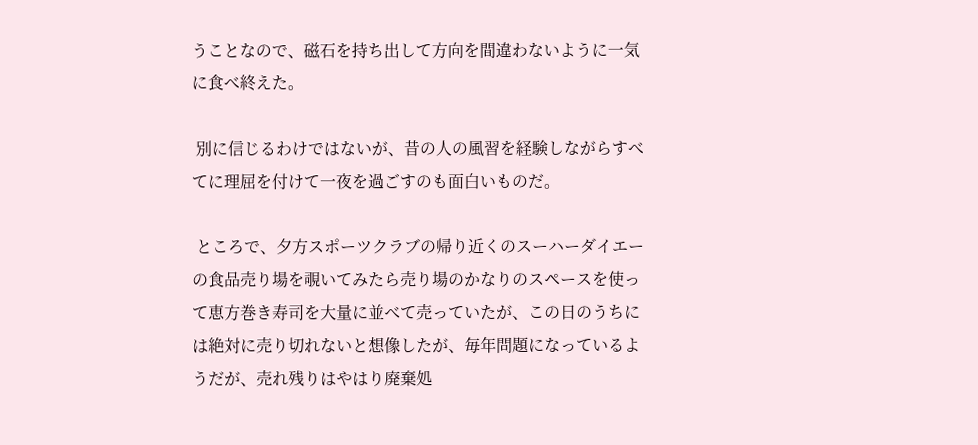うことなので、磁石を持ち出して方向を間違わないように一気に食べ終えた。

 別に信じるわけではないが、昔の人の風習を経験しながらすべてに理屈を付けて一夜を過ごすのも面白いものだ。

 ところで、夕方スポーツクラブの帰り近くのスーハーダイエーの食品売り場を覗いてみたら売り場のかなりのスペースを使って恵方巻き寿司を大量に並べて売っていたが、この日のうちには絶対に売り切れないと想像したが、毎年問題になっているようだが、売れ残りはやはり廃棄処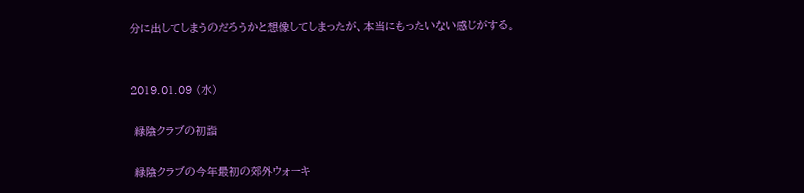分に出してしまうのだろうかと想像してしまったが、本当にもったいない感じがする。


2019.01.09 (水)

 緑陰クラブの初詣

 緑陰クラブの今年最初の郊外ウォーキ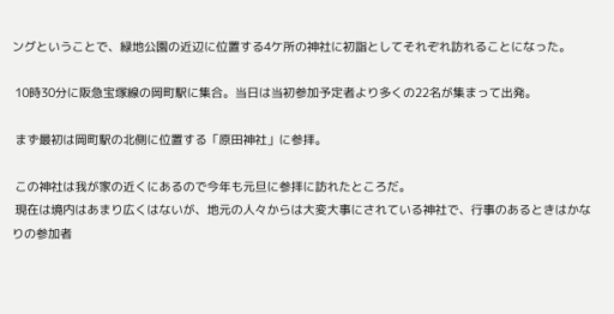ングということで、緑地公園の近辺に位置する4ケ所の神社に初詣としてそれぞれ訪れることになった。

 10時30分に阪急宝塚線の岡町駅に集合。当日は当初参加予定者より多くの22名が集まって出発。

 まず最初は岡町駅の北側に位置する「原田神社」に参拝。

 この神社は我が家の近くにあるので今年も元旦に参拝に訪れたところだ。
 現在は境内はあまり広くはないが、地元の人々からは大変大事にされている神社で、行事のあるときはかなりの参加者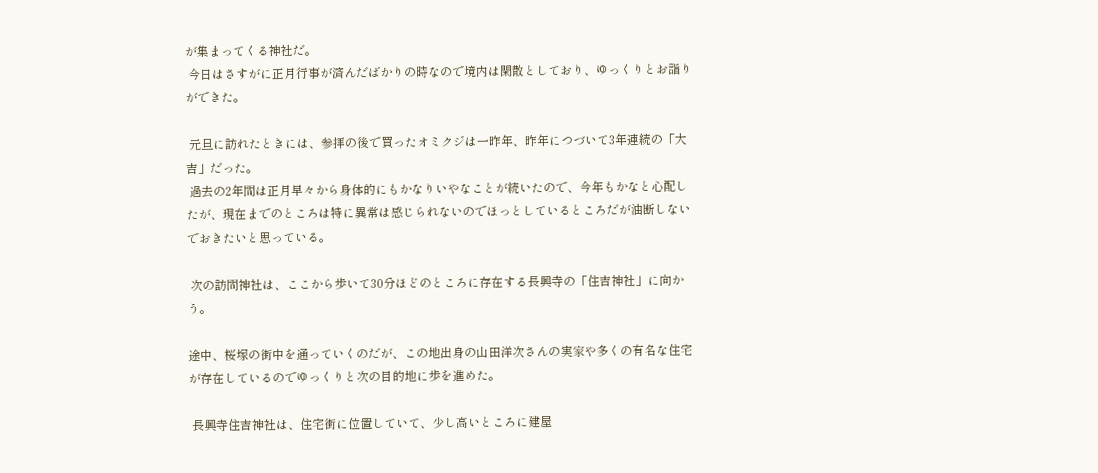が集まってくる神社だ。
 今日はさすがに正月行事が済んだばかりの時なので境内は閑散としており、ゆっくりとお詣りができた。

 元旦に訪れたときには、参拝の後で買ったオミクジは一昨年、昨年につづいて3年連続の「大吉」だった。
 過去の2年間は正月早々から身体的にもかなりいやなことが続いたので、今年もかなと心配したが、現在までのところは特に異常は感じられないのでほっとしているところだが油断しないでおきたいと思っている。

 次の訪問神社は、ここから歩いて30分ほどのところに存在する長興寺の「住吉神社」に向かう。

途中、桜塚の街中を通っていくのだが、この地出身の山田洋次さんの実家や多くの有名な住宅が存在しているのでゆっくりと次の目的地に歩を進めた。

 長興寺住吉神社は、住宅街に位置していて、少し高いところに建屋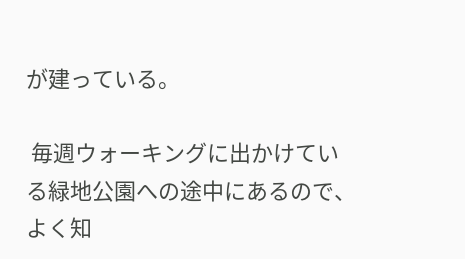が建っている。

 毎週ウォーキングに出かけている緑地公園への途中にあるので、よく知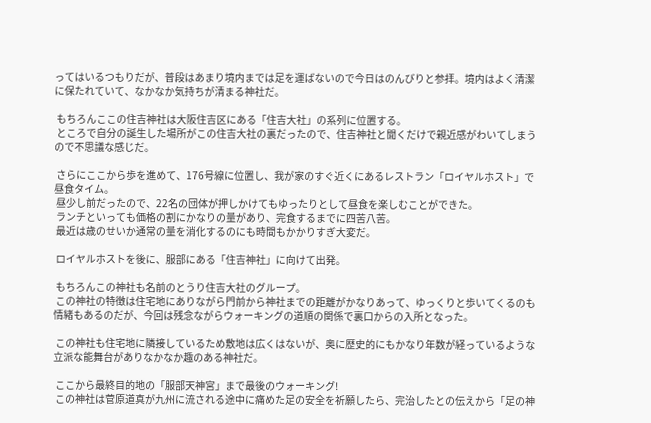ってはいるつもりだが、普段はあまり境内までは足を運ばないので今日はのんびりと参拝。境内はよく清潔に保たれていて、なかなか気持ちが清まる神社だ。

 もちろんここの住吉神社は大阪住吉区にある「住吉大社」の系列に位置する。
 ところで自分の誕生した場所がこの住吉大社の裏だったので、住吉神社と聞くだけで親近感がわいてしまうので不思議な感じだ。

 さらにここから歩を進めて、176号線に位置し、我が家のすぐ近くにあるレストラン「ロイヤルホスト」で昼食タイム。
 昼少し前だったので、22名の団体が押しかけてもゆったりとして昼食を楽しむことができた。
 ランチといっても価格の割にかなりの量があり、完食するまでに四苦八苦。
 最近は歳のせいか通常の量を消化するのにも時間もかかりすぎ大変だ。

 ロイヤルホストを後に、服部にある「住吉神社」に向けて出発。

 もちろんこの神社も名前のとうり住吉大社のグループ。
 この神社の特徴は住宅地にありながら門前から神社までの距離がかなりあって、ゆっくりと歩いてくるのも情緒もあるのだが、今回は残念ながらウォーキングの道順の関係で裏口からの入所となった。

 この神社も住宅地に隣接しているため敷地は広くはないが、奥に歴史的にもかなり年数が経っているような立派な能舞台がありなかなか趣のある神社だ。

 ここから最終目的地の「服部天神宮」まで最後のウォーキング!
 この神社は菅原道真が九州に流される途中に痛めた足の安全を祈願したら、完治したとの伝えから「足の神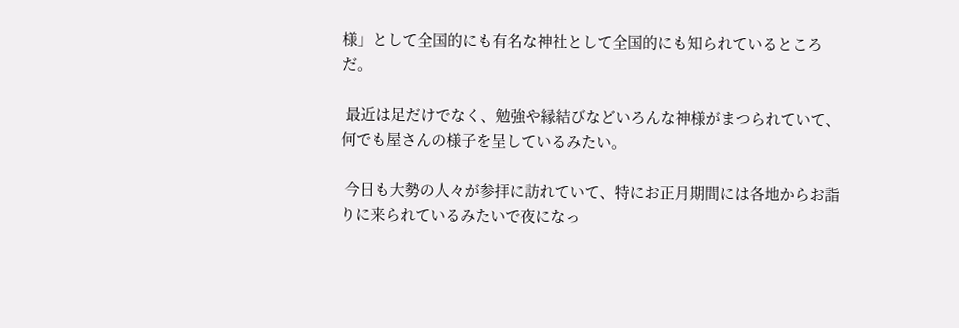様」として全国的にも有名な神社として全国的にも知られているところだ。

 最近は足だけでなく、勉強や縁結びなどいろんな神様がまつられていて、何でも屋さんの様子を呈しているみたい。

 今日も大勢の人々が参拝に訪れていて、特にお正月期間には各地からお詣りに来られているみたいで夜になっ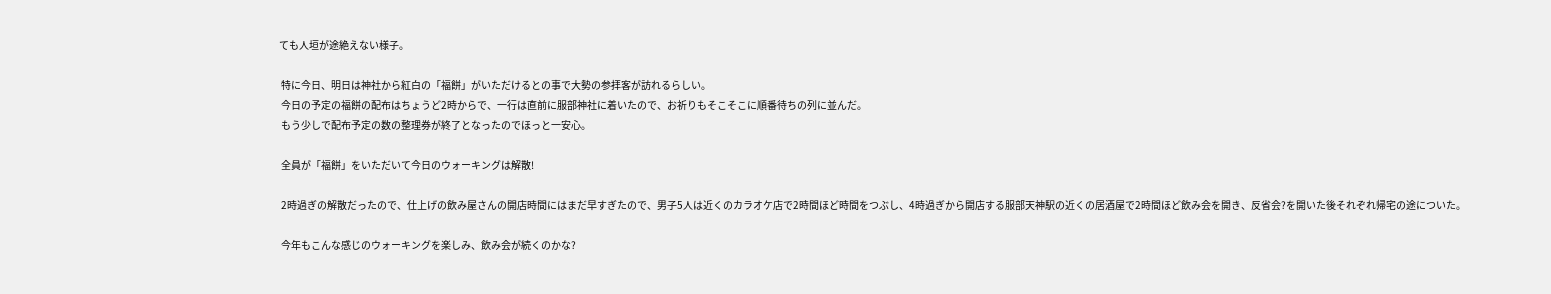ても人垣が途絶えない様子。

 特に今日、明日は神社から紅白の「福餅」がいただけるとの事で大勢の参拝客が訪れるらしい。
 今日の予定の福餅の配布はちょうど2時からで、一行は直前に服部神社に着いたので、お祈りもそこそこに順番待ちの列に並んだ。
 もう少しで配布予定の数の整理券が終了となったのでほっと一安心。

 全員が「福餅」をいただいて今日のウォーキングは解散!

 2時過ぎの解散だったので、仕上げの飲み屋さんの開店時間にはまだ早すぎたので、男子5人は近くのカラオケ店で2時間ほど時間をつぶし、4時過ぎから開店する服部天神駅の近くの居酒屋で2時間ほど飲み会を開き、反省会?を開いた後それぞれ帰宅の途についた。

 今年もこんな感じのウォーキングを楽しみ、飲み会が続くのかな?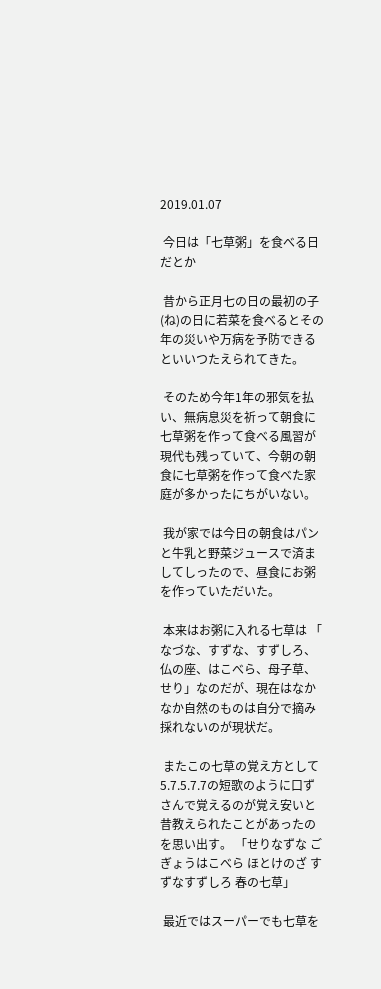2019.01.07

 今日は「七草粥」を食べる日だとか

 昔から正月七の日の最初の子(ね)の日に若菜を食べるとその年の災いや万病を予防できるといいつたえられてきた。

 そのため今年1年の邪気を払い、無病息災を祈って朝食に七草粥を作って食べる風習が現代も残っていて、今朝の朝食に七草粥を作って食べた家庭が多かったにちがいない。

 我が家では今日の朝食はパンと牛乳と野菜ジュースで済ましてしったので、昼食にお粥を作っていただいた。

 本来はお粥に入れる七草は 「 なづな、すずな、すずしろ、仏の座、はこべら、母子草、せり」なのだが、現在はなかなか自然のものは自分で摘み採れないのが現状だ。

 またこの七草の覚え方として5.7.5.7.7の短歌のように口ずさんで覚えるのが覚え安いと昔教えられたことがあったのを思い出す。 「せりなずな ごぎょうはこべら ほとけのざ すずなすずしろ 春の七草」

 最近ではスーパーでも七草を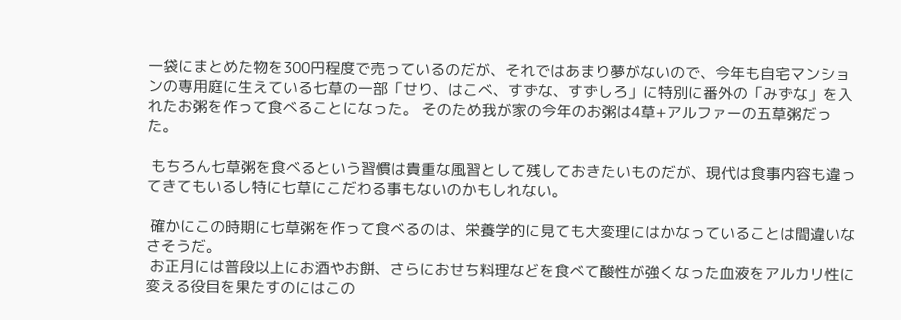一袋にまとめた物を300円程度で売っているのだが、それではあまり夢がないので、今年も自宅マンションの専用庭に生えている七草の一部「せり、はこべ、すずな、すずしろ」に特別に番外の「みずな」を入れたお粥を作って食べることになった。 そのため我が家の今年のお粥は4草+アルファーの五草粥だった。

 もちろん七草粥を食べるという習慣は貴重な風習として残しておきたいものだが、現代は食事内容も違ってきてもいるし特に七草にこだわる事もないのかもしれない。

 確かにこの時期に七草粥を作って食べるのは、栄養学的に見ても大変理にはかなっていることは間違いなさそうだ。
 お正月には普段以上にお酒やお餅、さらにおせち料理などを食べて酸性が強くなった血液をアルカリ性に変える役目を果たすのにはこの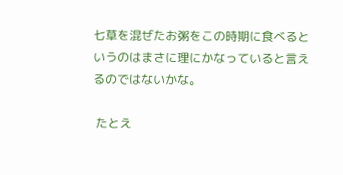七草を混ぜたお粥をこの時期に食べるというのはまさに理にかなっていると言えるのではないかな。

 たとえ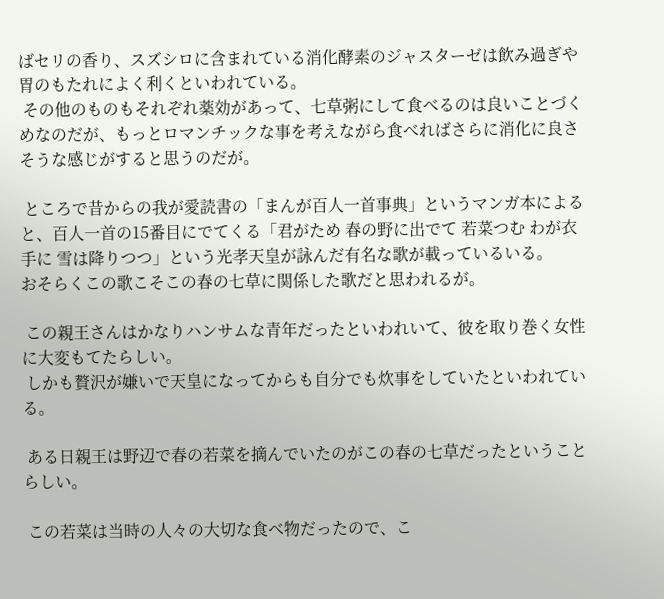ばセリの香り、スズシロに含まれている消化酵素のジャスターゼは飲み過ぎや胃のもたれによく利くといわれている。
 その他のものもそれぞれ薬効があって、七草粥にして食べるのは良いことづくめなのだが、もっとロマンチックな事を考えながら食べればさらに消化に良さそうな感じがすると思うのだが。

 ところで昔からの我が愛読書の「まんが百人一首事典」というマンガ本によると、百人一首の15番目にでてくる「君がため 春の野に出でて 若菜つむ わが衣手に 雪は降りつつ」という光孝天皇が詠んだ有名な歌が載っているいる。
おそらくこの歌こそこの春の七草に関係した歌だと思われるが。

 この親王さんはかなりハンサムな青年だったといわれいて、彼を取り巻く女性に大変もてたらしい。
 しかも贅沢が嫌いで天皇になってからも自分でも炊事をしていたといわれている。

 ある日親王は野辺で春の若菜を摘んでいたのがこの春の七草だったということらしい。

 この若菜は当時の人々の大切な食べ物だったので、こ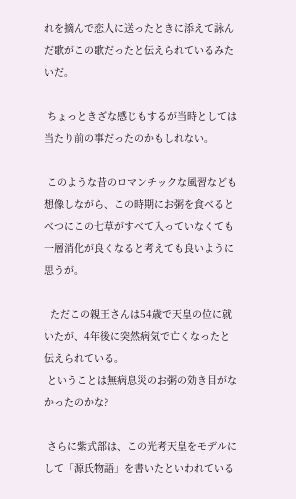れを摘んで恋人に送ったときに添えて詠んだ歌がこの歌だったと伝えられているみたいだ。

 ちょっときざな感じもするが当時としては当たり前の事だったのかもしれない。

 このような昔のロマンチックな風習なども想像しながら、この時期にお粥を食べるとべつにこの七草がすべて入っていなくても一層消化が良くなると考えても良いように思うが。

  ただこの親王さんは54歳で天皇の位に就いたが、4年後に突然病気で亡くなったと伝えられている。
 ということは無病息災のお粥の効き目がなかったのかな?

 さらに紫式部は、この光考天皇をモデルにして「源氏物語」を書いたといわれている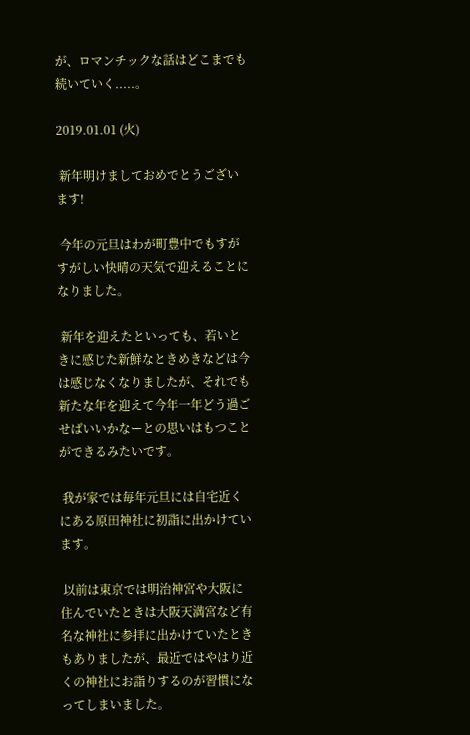が、ロマンチックな話はどこまでも続いていく.....。

2019.01.01 (火)

 新年明けましておめでとうございます!

 今年の元旦はわが町豊中でもすがすがしい快晴の天気で迎えることになりました。

 新年を迎えたといっても、若いときに感じた新鮮なときめきなどは今は感じなくなりましたが、それでも新たな年を迎えて今年一年どう過ごせばいいかなーとの思いはもつことができるみたいです。

 我が家では毎年元旦には自宅近くにある原田神社に初詣に出かけています。

 以前は東京では明治神宮や大阪に住んでいたときは大阪天満宮など有名な神社に参拝に出かけていたときもありましたが、最近ではやはり近くの神社にお詣りするのが習慣になってしまいました。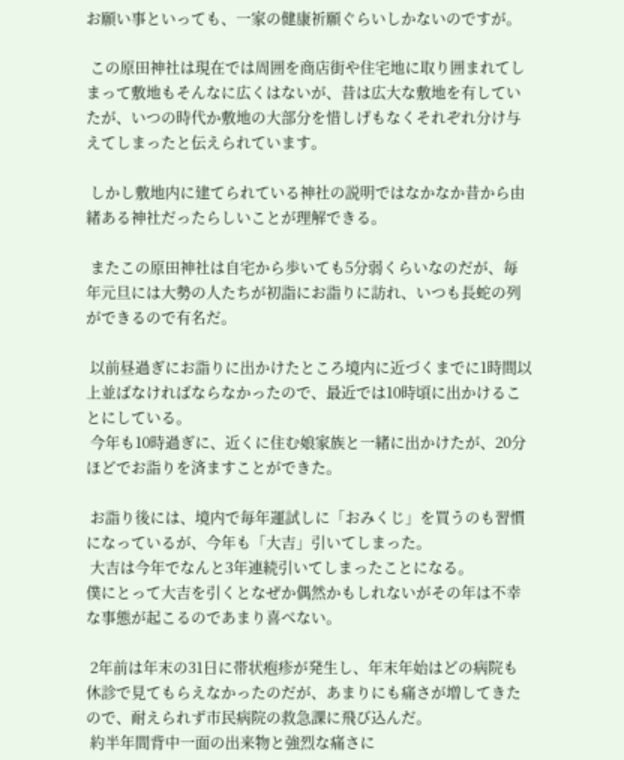お願い事といっても、一家の健康祈願ぐらいしかないのですが。

 この原田神社は現在では周囲を商店街や住宅地に取り囲まれてしまって敷地もそんなに広くはないが、昔は広大な敷地を有していたが、いつの時代か敷地の大部分を惜しげもなくそれぞれ分け与えてしまったと伝えられています。

 しかし敷地内に建てられている神社の説明ではなかなか昔から由緒ある神社だったらしいことが理解できる。

 またこの原田神社は自宅から歩いても5分弱くらいなのだが、毎年元旦には大勢の人たちが初詣にお詣りに訪れ、いつも長蛇の列ができるので有名だ。

 以前昼過ぎにお詣りに出かけたところ境内に近づくまでに1時間以上並ばなければならなかったので、最近では10時頃に出かけることにしている。
 今年も10時過ぎに、近くに住む娘家族と一緒に出かけたが、20分ほどでお詣りを済ますことができた。

 お詣り後には、境内で毎年運試しに「おみくじ」を買うのも習慣になっているが、今年も「大吉」引いてしまった。
 大吉は今年でなんと3年連続引いてしまったことになる。
僕にとって大吉を引くとなぜか偶然かもしれないがその年は不幸な事態が起こるのであまり喜べない。

 2年前は年末の31日に帯状疱疹が発生し、年末年始はどの病院も休診で見てもらえなかったのだが、あまりにも痛さが増してきたので、耐えられず市民病院の救急課に飛び込んだ。
 約半年間背中一面の出来物と強烈な痛さに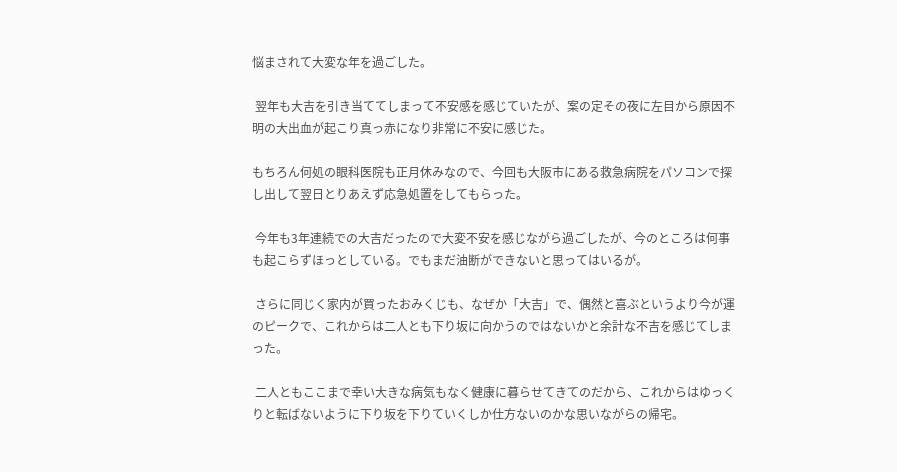悩まされて大変な年を過ごした。

 翌年も大吉を引き当ててしまって不安感を感じていたが、案の定その夜に左目から原因不明の大出血が起こり真っ赤になり非常に不安に感じた。

もちろん何処の眼科医院も正月休みなので、今回も大阪市にある救急病院をパソコンで探し出して翌日とりあえず応急処置をしてもらった。

 今年も3年連続での大吉だったので大変不安を感じながら過ごしたが、今のところは何事も起こらずほっとしている。でもまだ油断ができないと思ってはいるが。

 さらに同じく家内が買ったおみくじも、なぜか「大吉」で、偶然と喜ぶというより今が運のピークで、これからは二人とも下り坂に向かうのではないかと余計な不吉を感じてしまった。

 二人ともここまで幸い大きな病気もなく健康に暮らせてきてのだから、これからはゆっくりと転ばないように下り坂を下りていくしか仕方ないのかな思いながらの帰宅。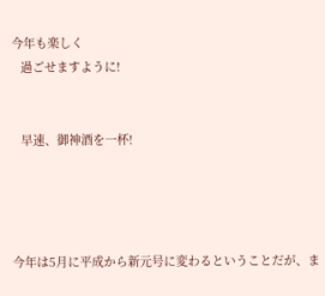今年も楽しく
   過ごせますように!


   早速、御神酒を一杯!




今年は5月に平成から新元号に変わるということだが、ま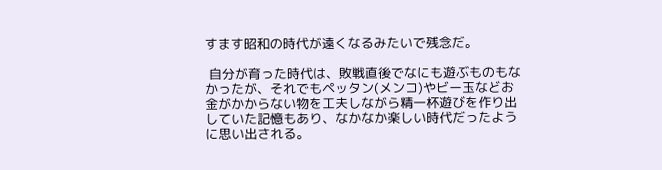すます昭和の時代が遠くなるみたいで残念だ。

 自分が育った時代は、敗戦直後でなにも遊ぶものもなかったが、それでもペッタン(メンコ)やビー玉などお金がかからない物を工夫しながら精一杯遊びを作り出していた記憶もあり、なかなか楽しい時代だったように思い出される。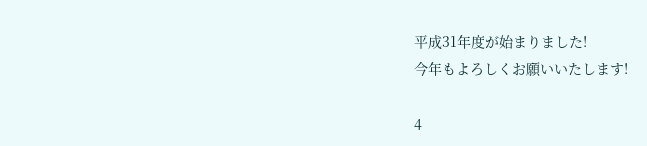平成31年度が始まりました!
今年もよろしくお願いいたします!

4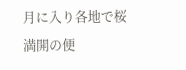月に入り各地で桜満開の便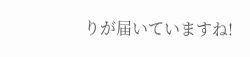りが届いていますね!